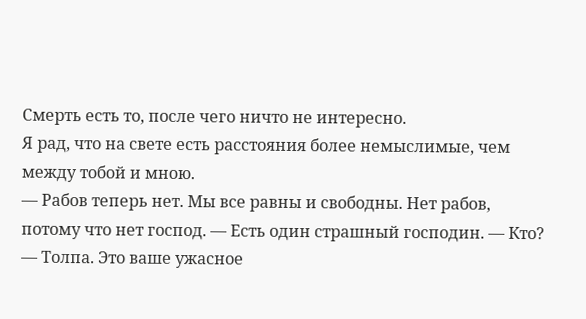Смерть есть то, после чего ничто не интересно.
Я рад, что на свете есть расстояния более немыслимые, чем между тобой и мною.
— Рабов теперь нет. Мы все равны и свободны. Нет рабов, потому что нет господ. — Есть один страшный господин. — Кто? — Толпа. Это ваше ужасное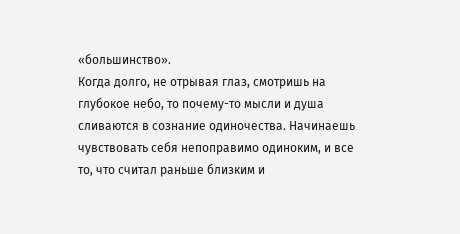«большинство».
Когда долго, не отрывая глаз, смотришь на глубокое небо, то почему-то мысли и душа сливаются в сознание одиночества. Начинаешь чувствовать себя непоправимо одиноким, и все то, что считал раньше близким и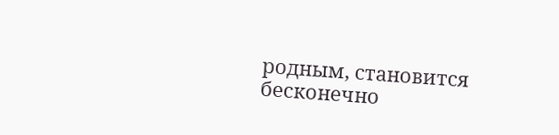родным, становится бесконечно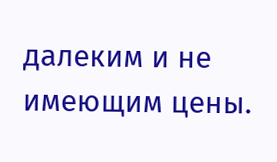далеким и не имеющим цены.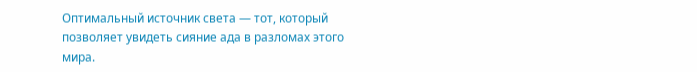Оптимальный источник света — тот, который позволяет увидеть сияние ада в разломах этого мира.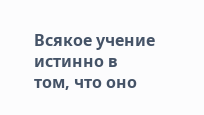Всякое учение истинно в том, что оно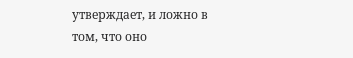утверждает, и ложно в том, что оно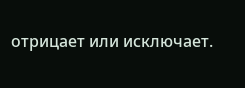отрицает или исключает.